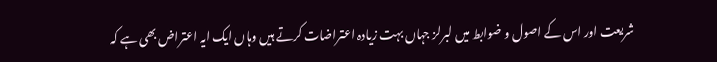شریعت اور اس کے اصول و ضوابط میں لبرلز جہاں بہت زیادہ اعتراضات کرتے ہیں وہاں ایک ایہ اعتراض بھی ہے کہ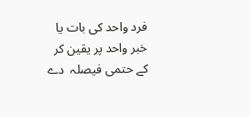فرد واحد کی بات یا خبر واحد پر یقین کر کے حتمی فیصلہ  دے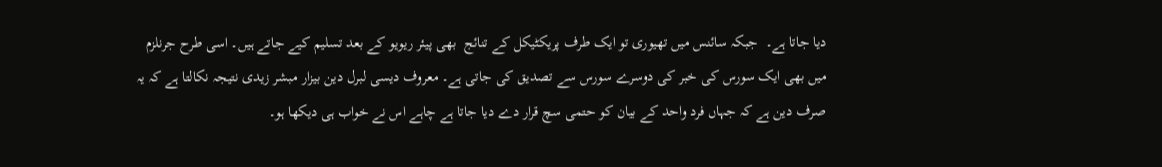دیا جاتا ہے۔  جبکہ سائنس میں تھیوری تو ایک طرف پریکٹیکل کے تنائج  بھی پیئر ریویو کے بعد تسلیم کیے جاتے ہیں۔ اسی طرح جرنلزم میں بھی ایک سورس کی خبر کی دوسرے سورس سے تصدیق کی جاتی ہے۔ معروف دیسی لبرل دین بیزار مبشر زیدی نتیجہ نکالتا ہے کہ یہ صرف دین ہے کہ جہاں فرد واحد کے بیان کو حتمی سچ قرار دے دیا جاتا ہے چاہے اس نے خواب ہی دیکھا ہو۔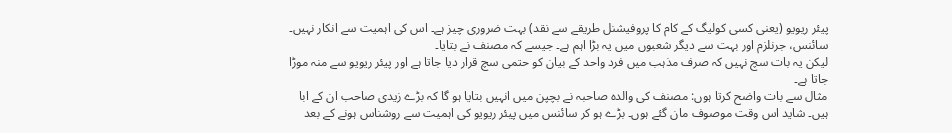پیئر ریویو (یعنی کسی کولیگ کے کام کا پروفیشنل طریقے سے نقد) بہت ضروری چیز ہے۔ اس کی اہمیت سے انکار نہیں۔ سائنس، جرنلزم اور بہت سے دیگر شعبوں میں یہ بڑا اہم ہے۔ جیسے کہ مصنف نے بتایا۔
لیکن یہ بات سچ نہیں کہ صرف مذہب میں فرد واحد کے بیان کو حتمی سچ قرار دیا جاتا ہے اور پیئر ریویو سے منہ موڑا جاتا ہے۔
مثال سے بات واضح کرتا ہوں: مصنف کی والدہ صاحبہ نے بچپن میں انہیں بتایا ہو گا کہ بڑے زیدی صاحب ان کے ابا ہیں۔ شاید اس وقت موصوف مان گئے ہوں۔ بڑے ہو کر سائنس میں پیئر ریویو کی اہمیت سے روشناس ہونے کے بعد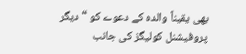بھی یقیناً والدہ کے دعوے کو “دیگر پروفیشنل کولیگز کی جانب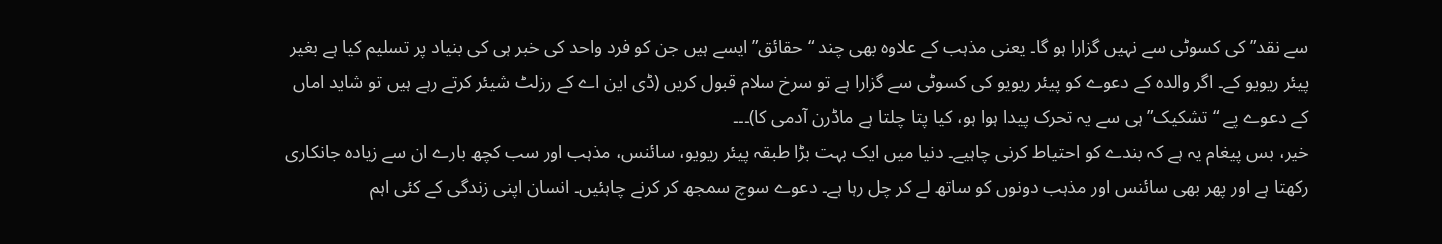سے نقد” کی کسوٹی سے نہیں گزارا ہو گا۔ یعنی مذہب کے علاوہ بھی چند “حقائق” ایسے ہیں جن کو فرد واحد کی خبر ہی کی بنیاد پر تسلیم کیا ہے بغیر پیئر ریویو کے۔ اگر والدہ کے دعوے کو پیئر ریویو کی کسوٹی سے گزارا ہے تو سرخ سلام قبول کریں (ڈی این اے کے رزلٹ شیئر کرتے رہے ہیں تو شاید اماں کے دعوے پے “تشکیک” ہی سے یہ تحرک پیدا ہوا ہو، کیا پتا چلتا ہے ماڈرن آدمی کا)۔۔۔
خیر، بس پیغام یہ ہے کہ بندے کو احتیاط کرنی چاہیے۔ دنیا میں ایک بہت بڑا طبقہ پیئر ریویو، سائنس، مذہب اور سب کچھ بارے ان سے زیادہ جانکاری رکھتا ہے اور پھر بھی سائنس اور مذہب دونوں کو ساتھ لے کر چل رہا ہے۔ دعوے سوچ سمجھ کر کرنے چاہئیں۔ انسان اپنی زندگی کے کئی اہم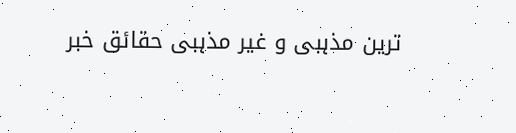ترین مذہبی و غیر مذہبی حقائق خبر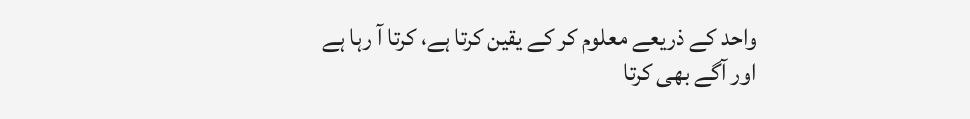واحد کے ذریعے معلوم کر کے یقین کرتا ہے، کرتا آ رہا ہے اور آگے بھی کرتا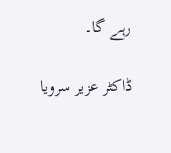رہے گا۔

ڈاکٹر عزیر سرویا